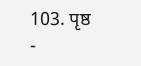103. पृष्ठ -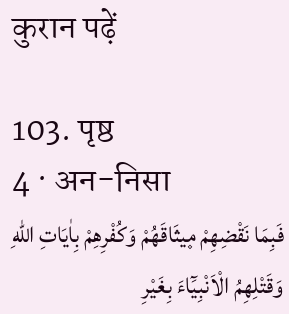कुरान पढ़ें

103. पृष्ठ
4 · अन-निसा
فَبِمَا نَقْضِهِمْ م۪يثَاقَهُمْ وَكُفْرِهِمْ بِاٰيَاتِ اللّٰهِ وَقَتْلِهِمُ الْاَنْبِيَٓاءَ بِغَيْرِ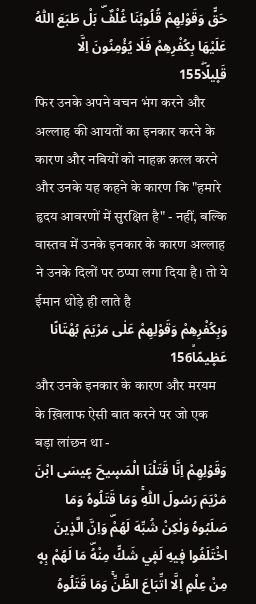حَقٍّ وَقَوْلِهِمْ قُلُوبُنَا غُلْفٌۜ بَلْ طَبَعَ اللّٰهُ عَلَيْهَا بِكُفْرِهِمْ فَلَا يُؤْمِنُونَ اِلَّا قَل۪يلًاۖ155
फिर उनके अपने वचन भंग करने और अल्लाह की आयतों का इनकार करने के कारण और नबियों को नाहक़ क़त्ल करने और उनके यह कहने के कारण कि "हमारे हृदय आवरणों में सुरक्षित है" - नहीं, बल्कि वास्तव में उनके इनकार के कारण अल्लाह ने उनके दिलों पर ठप्पा लगा दिया है। तो ये ईमान थोड़े ही लाते है
وَبِكُفْرِهِمْ وَقَوْلِهِمْ عَلٰى مَرْيَمَ بُهْتَانًا عَظ۪يمًاۙ156
और उनके इनकार के कारण और मरयम के ख़िलाफ ऐसी बात करने पर जो एक बड़ा लांछन था -
وَقَوْلِهِمْ اِنَّا قَتَلْنَا الْمَس۪يحَ ع۪يسَى ابْنَ مَرْيَمَ رَسُولَ اللّٰهِۚ وَمَا قَتَلُوهُ وَمَا صَلَبُوهُ وَلٰكِنْ شُبِّهَ لَهُمْۜ وَاِنَّ الَّذ۪ينَ اخْتَلَفُوا ف۪يهِ لَف۪ي شَكٍّ مِنْهُۜ مَا لَهُمْ بِه۪ مِنْ عِلْمٍ اِلَّا اتِّبَاعَ الظَّنِّۚ وَمَا قَتَلُوهُ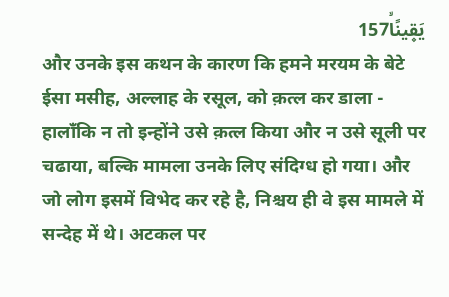يَق۪ينًاۙ157
और उनके इस कथन के कारण कि हमने मरयम के बेटे ईसा मसीह, अल्लाह के रसूल, को क़त्ल कर डाला - हालाँकि न तो इन्होंने उसे क़त्ल किया और न उसे सूली पर चढाया, बल्कि मामला उनके लिए संदिग्ध हो गया। और जो लोग इसमें विभेद कर रहे है, निश्चय ही वे इस मामले में सन्देह में थे। अटकल पर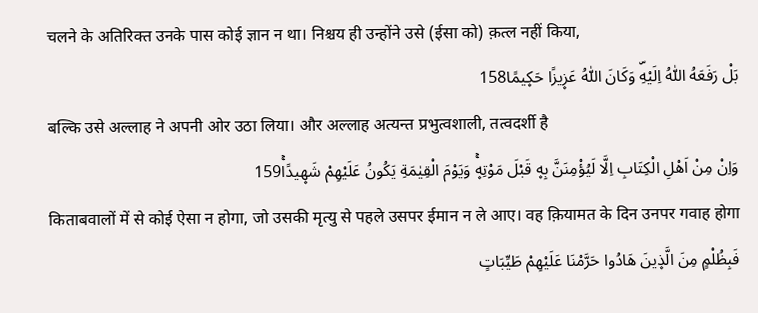चलने के अतिरिक्त उनके पास कोई ज्ञान न था। निश्चय ही उन्होंने उसे (ईसा को) क़त्ल नहीं किया,
بَلْ رَفَعَهُ اللّٰهُ اِلَيْهِۜ وَكَانَ اللّٰهُ عَز۪يزًا حَك۪يمًا158
बल्कि उसे अल्लाह ने अपनी ओर उठा लिया। और अल्लाह अत्यन्त प्रभुत्वशाली, तत्वदर्शी है
وَاِنْ مِنْ اَهْلِ الْكِتَابِ اِلَّا لَيُؤْمِنَنَّ بِه۪ قَبْلَ مَوْتِه۪ۚ وَيَوْمَ الْقِيٰمَةِ يَكُونُ عَلَيْهِمْ شَه۪يدًاۚ159
किताबवालों में से कोई ऐसा न होगा, जो उसकी मृत्यु से पहले उसपर ईमान न ले आए। वह क़ियामत के दिन उनपर गवाह होगा
فَبِظُلْمٍ مِنَ الَّذ۪ينَ هَادُوا حَرَّمْنَا عَلَيْهِمْ طَيِّبَاتٍ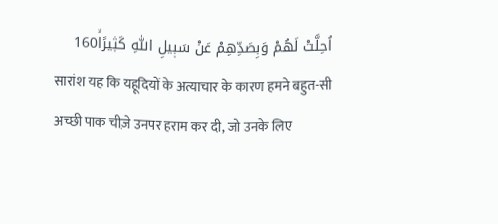اُحِلَّتْ لَهُمْ وَبِصَدِّهِمْ عَنْ سَب۪يلِ اللّٰهِ كَث۪يرًاۙ160
सारांश यह कि यहूदियों के अत्याचार के कारण हमने बहुत-सी अच्छी पाक चीज़े उनपर हराम कर दी, जो उनके लिए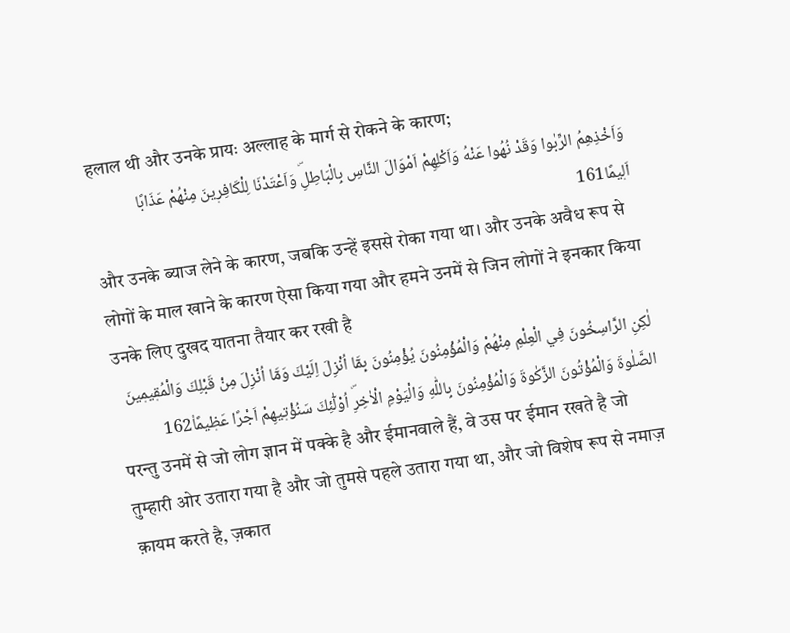हलाल थी और उनके प्रायः अल्लाह के मार्ग से रोकने के कारण;
وَاَخْذِهِمُ الرِّبٰوا وَقَدْ نُهُوا عَنْهُ وَاَكْلِهِمْ اَمْوَالَ النَّاسِ بِالْبَاطِلِۜ وَاَعْتَدْنَا لِلْكَافِر۪ينَ مِنْهُمْ عَذَابًا اَل۪يمًا161
और उनके ब्याज लेने के कारण, जबकि उन्हें इससे रोका गया था। और उनके अवैध रूप से लोगों के माल खाने के कारण ऐसा किया गया और हमने उनमें से जिन लोगों ने इनकार किया उनके लिए दुखद यातना तैयार कर रखी है
لٰكِنِ الرَّاسِخُونَ فِي الْعِلْمِ مِنْهُمْ وَالْمُؤْمِنُونَ يُؤْمِنُونَ بِمَٓا اُنْزِلَ اِلَيْكَ وَمَٓا اُنْزِلَ مِنْ قَبْلِكَ وَالْمُق۪يم۪ينَ الصَّلٰوةَ وَالْمُؤْتُونَ الزَّكٰوةَ وَالْمُؤْمِنُونَ بِاللّٰهِ وَالْيَوْمِ الْاٰخِرِۜ اُو۬لٰٓئِكَ سَنُؤْت۪يهِمْ اَجْرًا عَظ۪يمًا۟162
परन्तु उनमें से जो लोग ज्ञान में पक्के है और ईमानवाले हैं, वे उस पर ईमान रखते है जो तुम्हारी ओर उतारा गया है और जो तुमसे पहले उतारा गया था, और जो विशेष रूप से नमाज़ क़ायम करते है, ज़कात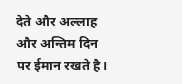देते और अल्लाह और अन्तिम दिन पर ईमान रखते है।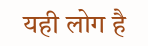यही लोग है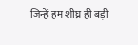जिन्हें हम शीघ्र ही बड़ी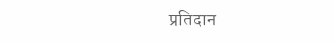प्रतिदान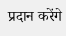प्रदान करेंगे